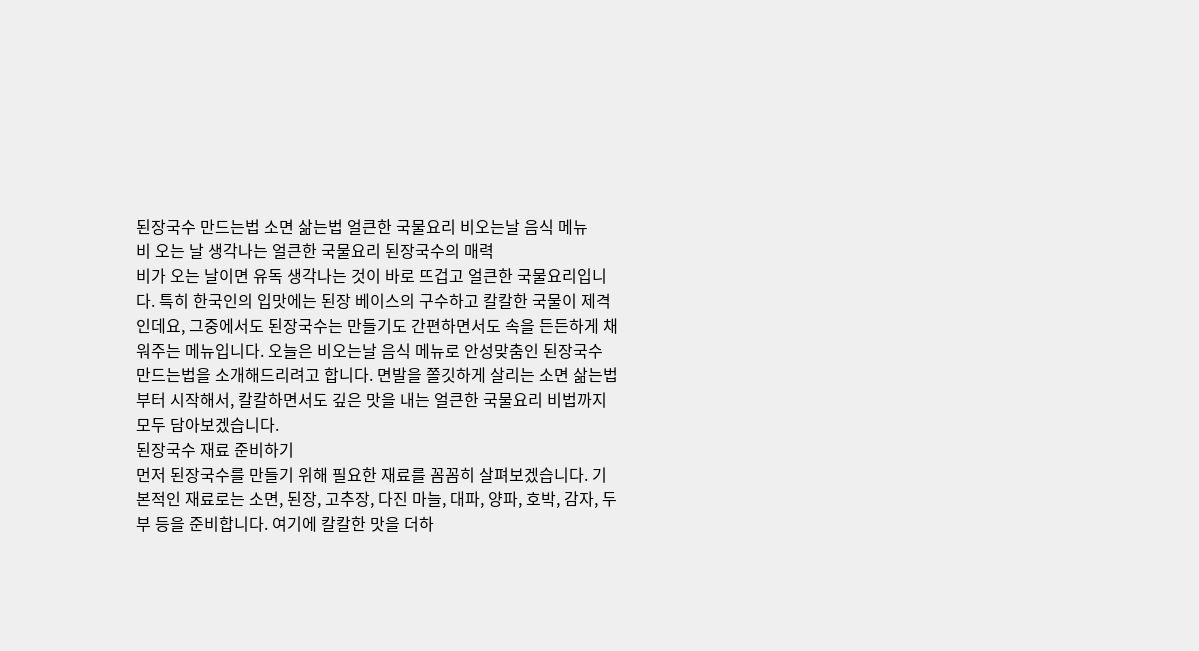된장국수 만드는법 소면 삶는법 얼큰한 국물요리 비오는날 음식 메뉴
비 오는 날 생각나는 얼큰한 국물요리 된장국수의 매력
비가 오는 날이면 유독 생각나는 것이 바로 뜨겁고 얼큰한 국물요리입니다. 특히 한국인의 입맛에는 된장 베이스의 구수하고 칼칼한 국물이 제격인데요, 그중에서도 된장국수는 만들기도 간편하면서도 속을 든든하게 채워주는 메뉴입니다. 오늘은 비오는날 음식 메뉴로 안성맞춤인 된장국수 만드는법을 소개해드리려고 합니다. 면발을 쫄깃하게 살리는 소면 삶는법부터 시작해서, 칼칼하면서도 깊은 맛을 내는 얼큰한 국물요리 비법까지 모두 담아보겠습니다.
된장국수 재료 준비하기
먼저 된장국수를 만들기 위해 필요한 재료를 꼼꼼히 살펴보겠습니다. 기본적인 재료로는 소면, 된장, 고추장, 다진 마늘, 대파, 양파, 호박, 감자, 두부 등을 준비합니다. 여기에 칼칼한 맛을 더하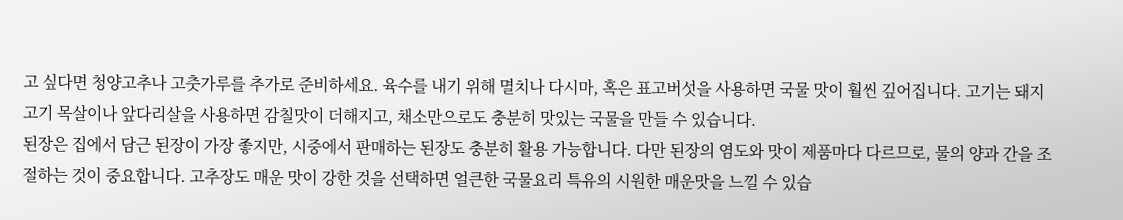고 싶다면 청양고추나 고춧가루를 추가로 준비하세요. 육수를 내기 위해 멸치나 다시마, 혹은 표고버섯을 사용하면 국물 맛이 훨씬 깊어집니다. 고기는 돼지고기 목살이나 앞다리살을 사용하면 감칠맛이 더해지고, 채소만으로도 충분히 맛있는 국물을 만들 수 있습니다.
된장은 집에서 담근 된장이 가장 좋지만, 시중에서 판매하는 된장도 충분히 활용 가능합니다. 다만 된장의 염도와 맛이 제품마다 다르므로, 물의 양과 간을 조절하는 것이 중요합니다. 고추장도 매운 맛이 강한 것을 선택하면 얼큰한 국물요리 특유의 시원한 매운맛을 느낄 수 있습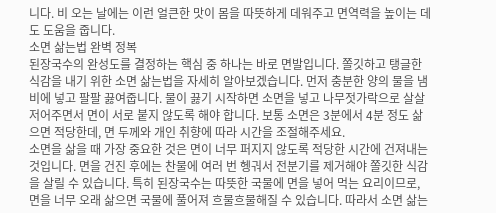니다. 비 오는 날에는 이런 얼큰한 맛이 몸을 따뜻하게 데워주고 면역력을 높이는 데도 도움을 줍니다.
소면 삶는법 완벽 정복
된장국수의 완성도를 결정하는 핵심 중 하나는 바로 면발입니다. 쫄깃하고 탱글한 식감을 내기 위한 소면 삶는법을 자세히 알아보겠습니다. 먼저 충분한 양의 물을 냄비에 넣고 팔팔 끓여줍니다. 물이 끓기 시작하면 소면을 넣고 나무젓가락으로 살살 저어주면서 면이 서로 붙지 않도록 해야 합니다. 보통 소면은 3분에서 4분 정도 삶으면 적당한데, 면 두께와 개인 취향에 따라 시간을 조절해주세요.
소면을 삶을 때 가장 중요한 것은 면이 너무 퍼지지 않도록 적당한 시간에 건져내는 것입니다. 면을 건진 후에는 찬물에 여러 번 헹궈서 전분기를 제거해야 쫄깃한 식감을 살릴 수 있습니다. 특히 된장국수는 따뜻한 국물에 면을 넣어 먹는 요리이므로, 면을 너무 오래 삶으면 국물에 풀어져 흐물흐물해질 수 있습니다. 따라서 소면 삶는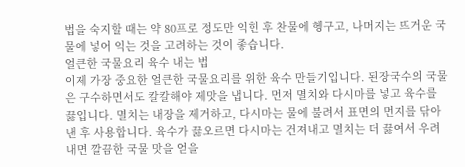법을 숙지할 때는 약 80프로 정도만 익힌 후 찬물에 헹구고, 나머지는 뜨거운 국물에 넣어 익는 것을 고려하는 것이 좋습니다.
얼큰한 국물요리 육수 내는 법
이제 가장 중요한 얼큰한 국물요리를 위한 육수 만들기입니다. 된장국수의 국물은 구수하면서도 칼칼해야 제맛을 냅니다. 먼저 멸치와 다시마를 넣고 육수를 끓입니다. 멸치는 내장을 제거하고, 다시마는 물에 불려서 표면의 먼지를 닦아낸 후 사용합니다. 육수가 끓오르면 다시마는 건져내고 멸치는 더 끓여서 우려내면 깔끔한 국물 맛을 얻을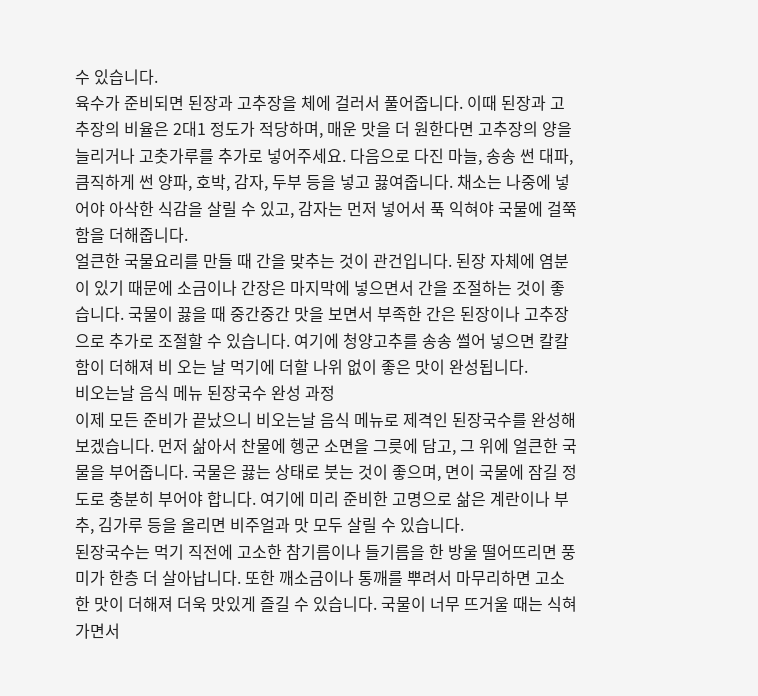수 있습니다.
육수가 준비되면 된장과 고추장을 체에 걸러서 풀어줍니다. 이때 된장과 고추장의 비율은 2대1 정도가 적당하며, 매운 맛을 더 원한다면 고추장의 양을 늘리거나 고춧가루를 추가로 넣어주세요. 다음으로 다진 마늘, 송송 썬 대파, 큼직하게 썬 양파, 호박, 감자, 두부 등을 넣고 끓여줍니다. 채소는 나중에 넣어야 아삭한 식감을 살릴 수 있고, 감자는 먼저 넣어서 푹 익혀야 국물에 걸쭉함을 더해줍니다.
얼큰한 국물요리를 만들 때 간을 맞추는 것이 관건입니다. 된장 자체에 염분이 있기 때문에 소금이나 간장은 마지막에 넣으면서 간을 조절하는 것이 좋습니다. 국물이 끓을 때 중간중간 맛을 보면서 부족한 간은 된장이나 고추장으로 추가로 조절할 수 있습니다. 여기에 청양고추를 송송 썰어 넣으면 칼칼함이 더해져 비 오는 날 먹기에 더할 나위 없이 좋은 맛이 완성됩니다.
비오는날 음식 메뉴 된장국수 완성 과정
이제 모든 준비가 끝났으니 비오는날 음식 메뉴로 제격인 된장국수를 완성해보겠습니다. 먼저 삶아서 찬물에 헹군 소면을 그릇에 담고, 그 위에 얼큰한 국물을 부어줍니다. 국물은 끓는 상태로 붓는 것이 좋으며, 면이 국물에 잠길 정도로 충분히 부어야 합니다. 여기에 미리 준비한 고명으로 삶은 계란이나 부추, 김가루 등을 올리면 비주얼과 맛 모두 살릴 수 있습니다.
된장국수는 먹기 직전에 고소한 참기름이나 들기름을 한 방울 떨어뜨리면 풍미가 한층 더 살아납니다. 또한 깨소금이나 통깨를 뿌려서 마무리하면 고소한 맛이 더해져 더욱 맛있게 즐길 수 있습니다. 국물이 너무 뜨거울 때는 식혀가면서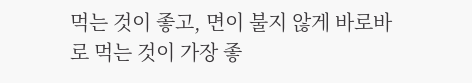먹는 것이 좋고, 면이 불지 않게 바로바로 먹는 것이 가장 좋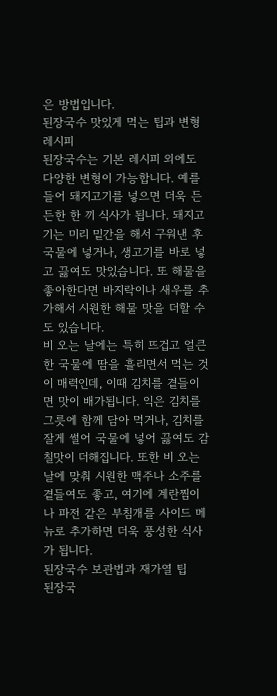은 방법입니다.
된장국수 맛있게 먹는 팁과 변형 레시피
된장국수는 기본 레시피 외에도 다양한 변형이 가능합니다. 예를 들어 돼지고기를 넣으면 더욱 든든한 한 끼 식사가 됩니다. 돼지고기는 미리 밑간을 해서 구워낸 후 국물에 넣거나, 생고기를 바로 넣고 끓여도 맛있습니다. 또 해물을 좋아한다면 바지락이나 새우를 추가해서 시원한 해물 맛을 더할 수도 있습니다.
비 오는 날에는 특히 뜨겁고 얼큰한 국물에 땀을 흘리면서 먹는 것이 매력인데, 이때 김치를 곁들이면 맛이 배가됩니다. 익은 김치를 그릇에 함께 담아 먹거나, 김치를 잘게 썰어 국물에 넣어 끓여도 감칠맛이 더해집니다. 또한 비 오는 날에 맞춰 시원한 맥주나 소주를 곁들여도 좋고, 여기에 계란찜이나 파전 같은 부침개를 사이드 메뉴로 추가하면 더욱 풍성한 식사가 됩니다.
된장국수 보관법과 재가열 팁
된장국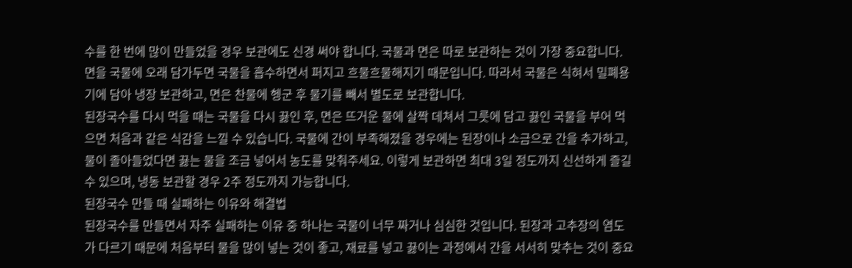수를 한 번에 많이 만들었을 경우 보관에도 신경 써야 합니다. 국물과 면은 따로 보관하는 것이 가장 중요합니다. 면을 국물에 오래 담가두면 국물을 흡수하면서 퍼지고 흐물흐물해지기 때문입니다. 따라서 국물은 식혀서 밀폐용기에 담아 냉장 보관하고, 면은 찬물에 헹군 후 물기를 빼서 별도로 보관합니다.
된장국수를 다시 먹을 때는 국물을 다시 끓인 후, 면은 뜨거운 물에 살짝 데쳐서 그릇에 담고 끓인 국물을 부어 먹으면 처음과 같은 식감을 느낄 수 있습니다. 국물에 간이 부족해졌을 경우에는 된장이나 소금으로 간을 추가하고, 물이 졸아들었다면 끓는 물을 조금 넣어서 농도를 맞춰주세요. 이렇게 보관하면 최대 3일 정도까지 신선하게 즐길 수 있으며, 냉동 보관할 경우 2주 정도까지 가능합니다.
된장국수 만들 때 실패하는 이유와 해결법
된장국수를 만들면서 자주 실패하는 이유 중 하나는 국물이 너무 짜거나 심심한 것입니다. 된장과 고추장의 염도가 다르기 때문에 처음부터 물을 많이 넣는 것이 좋고, 재료를 넣고 끓이는 과정에서 간을 서서히 맞추는 것이 중요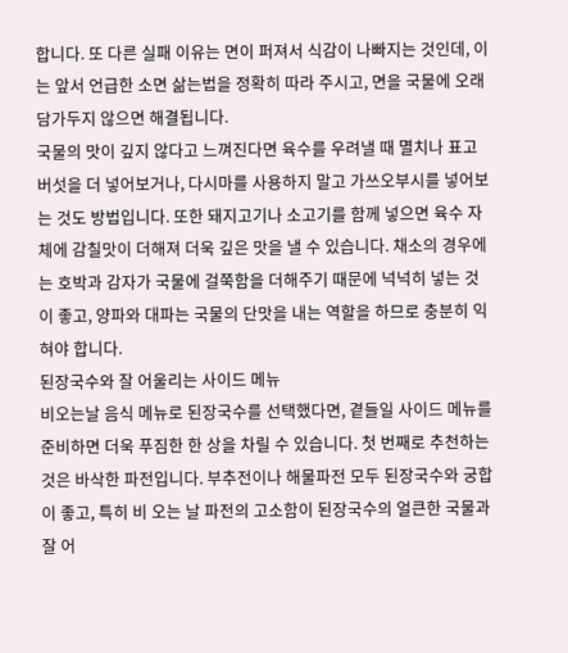합니다. 또 다른 실패 이유는 면이 퍼져서 식감이 나빠지는 것인데, 이는 앞서 언급한 소면 삶는법을 정확히 따라 주시고, 면을 국물에 오래 담가두지 않으면 해결됩니다.
국물의 맛이 깊지 않다고 느껴진다면 육수를 우려낼 때 멸치나 표고버섯을 더 넣어보거나, 다시마를 사용하지 말고 가쓰오부시를 넣어보는 것도 방법입니다. 또한 돼지고기나 소고기를 함께 넣으면 육수 자체에 감칠맛이 더해져 더욱 깊은 맛을 낼 수 있습니다. 채소의 경우에는 호박과 감자가 국물에 걸쭉함을 더해주기 때문에 넉넉히 넣는 것이 좋고, 양파와 대파는 국물의 단맛을 내는 역할을 하므로 충분히 익혀야 합니다.
된장국수와 잘 어울리는 사이드 메뉴
비오는날 음식 메뉴로 된장국수를 선택했다면, 곁들일 사이드 메뉴를 준비하면 더욱 푸짐한 한 상을 차릴 수 있습니다. 첫 번째로 추천하는 것은 바삭한 파전입니다. 부추전이나 해물파전 모두 된장국수와 궁합이 좋고, 특히 비 오는 날 파전의 고소함이 된장국수의 얼큰한 국물과 잘 어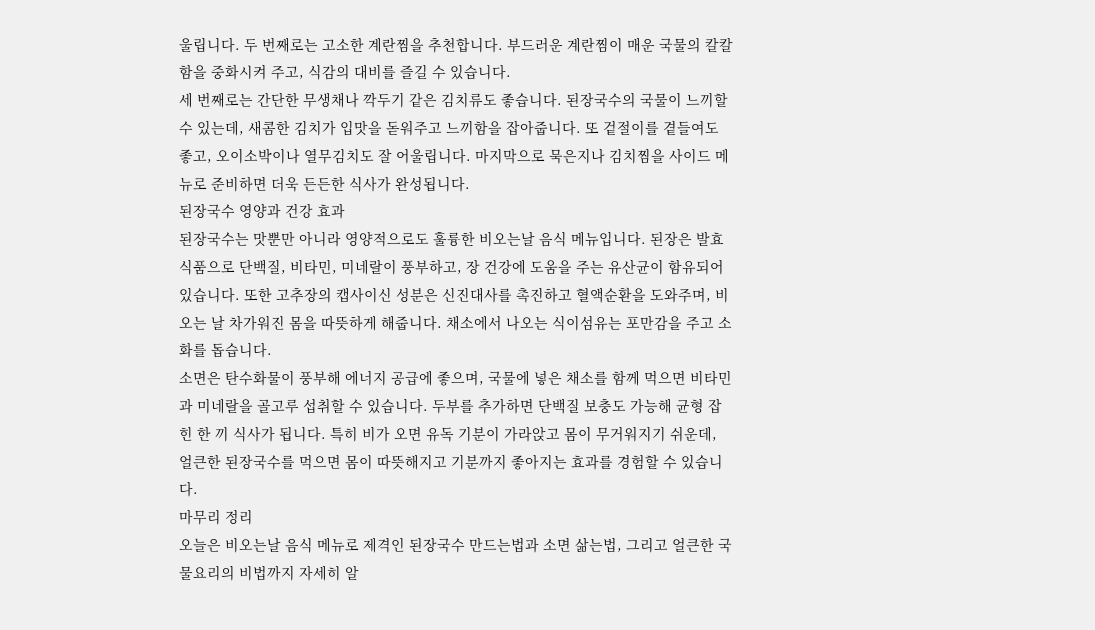울립니다. 두 번째로는 고소한 계란찜을 추천합니다. 부드러운 계란찜이 매운 국물의 칼칼함을 중화시켜 주고, 식감의 대비를 즐길 수 있습니다.
세 번째로는 간단한 무생채나 깍두기 같은 김치류도 좋습니다. 된장국수의 국물이 느끼할 수 있는데, 새콤한 김치가 입맛을 돋워주고 느끼함을 잡아줍니다. 또 겉절이를 곁들여도 좋고, 오이소박이나 열무김치도 잘 어울립니다. 마지막으로 묵은지나 김치찜을 사이드 메뉴로 준비하면 더욱 든든한 식사가 완성됩니다.
된장국수 영양과 건강 효과
된장국수는 맛뿐만 아니라 영양적으로도 훌륭한 비오는날 음식 메뉴입니다. 된장은 발효식품으로 단백질, 비타민, 미네랄이 풍부하고, 장 건강에 도움을 주는 유산균이 함유되어 있습니다. 또한 고추장의 캡사이신 성분은 신진대사를 촉진하고 혈액순환을 도와주며, 비 오는 날 차가워진 몸을 따뜻하게 해줍니다. 채소에서 나오는 식이섬유는 포만감을 주고 소화를 돕습니다.
소면은 탄수화물이 풍부해 에너지 공급에 좋으며, 국물에 넣은 채소를 함께 먹으면 비타민과 미네랄을 골고루 섭취할 수 있습니다. 두부를 추가하면 단백질 보충도 가능해 균형 잡힌 한 끼 식사가 됩니다. 특히 비가 오면 유독 기분이 가라앉고 몸이 무거워지기 쉬운데, 얼큰한 된장국수를 먹으면 몸이 따뜻해지고 기분까지 좋아지는 효과를 경험할 수 있습니다.
마무리 정리
오늘은 비오는날 음식 메뉴로 제격인 된장국수 만드는법과 소면 삶는법, 그리고 얼큰한 국물요리의 비법까지 자세히 알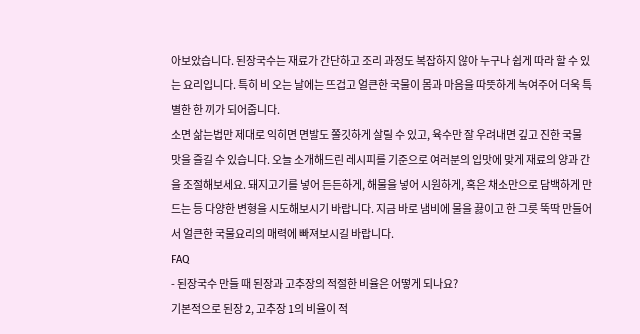아보았습니다. 된장국수는 재료가 간단하고 조리 과정도 복잡하지 않아 누구나 쉽게 따라 할 수 있는 요리입니다. 특히 비 오는 날에는 뜨겁고 얼큰한 국물이 몸과 마음을 따뜻하게 녹여주어 더욱 특별한 한 끼가 되어줍니다.
소면 삶는법만 제대로 익히면 면발도 쫄깃하게 살릴 수 있고, 육수만 잘 우려내면 깊고 진한 국물 맛을 즐길 수 있습니다. 오늘 소개해드린 레시피를 기준으로 여러분의 입맛에 맞게 재료의 양과 간을 조절해보세요. 돼지고기를 넣어 든든하게, 해물을 넣어 시원하게, 혹은 채소만으로 담백하게 만드는 등 다양한 변형을 시도해보시기 바랍니다. 지금 바로 냄비에 물을 끓이고 한 그릇 뚝딱 만들어서 얼큰한 국물요리의 매력에 빠져보시길 바랍니다.
FAQ
- 된장국수 만들 때 된장과 고추장의 적절한 비율은 어떻게 되나요?
기본적으로 된장 2, 고추장 1의 비율이 적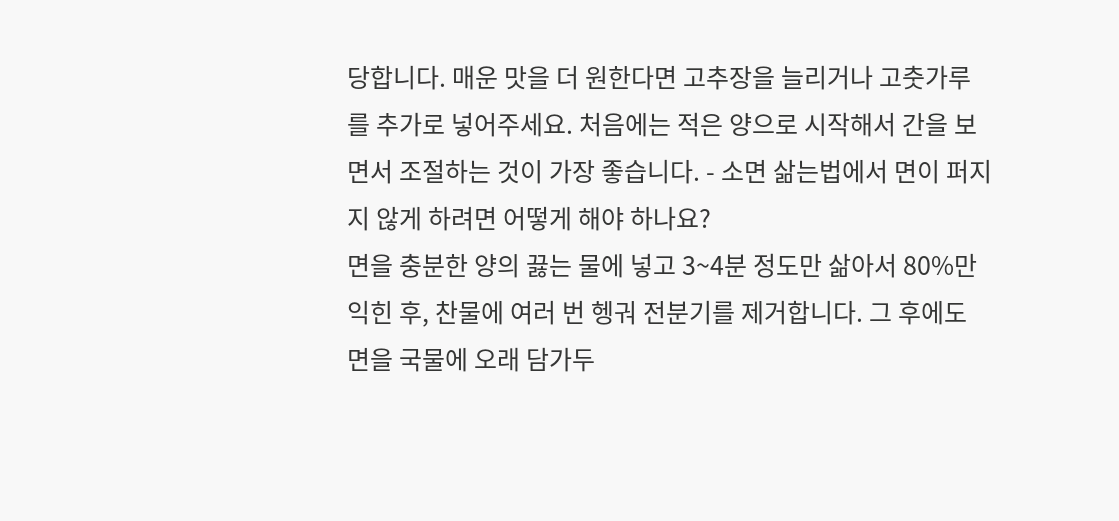당합니다. 매운 맛을 더 원한다면 고추장을 늘리거나 고춧가루를 추가로 넣어주세요. 처음에는 적은 양으로 시작해서 간을 보면서 조절하는 것이 가장 좋습니다. - 소면 삶는법에서 면이 퍼지지 않게 하려면 어떻게 해야 하나요?
면을 충분한 양의 끓는 물에 넣고 3~4분 정도만 삶아서 80%만 익힌 후, 찬물에 여러 번 헹궈 전분기를 제거합니다. 그 후에도 면을 국물에 오래 담가두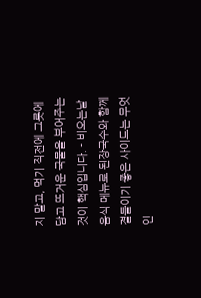지 말고, 먹기 직전에 그릇에 담고 뜨거운 국물을 부어주는 것이 핵심입니다. - 비오는날 음식 메뉴로 된장국수와 함께 곁들이기 좋은 사이드는 무엇인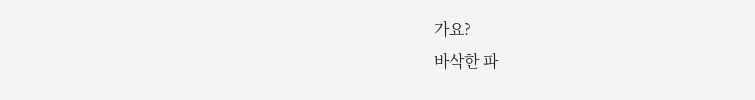가요?
바삭한 파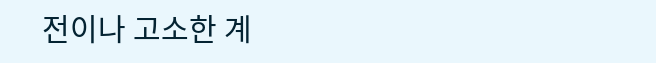전이나 고소한 계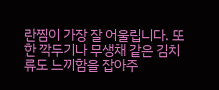란찜이 가장 잘 어울립니다. 또한 깍두기나 무생채 같은 김치류도 느끼함을 잡아주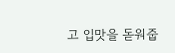고 입맛을 돋워줍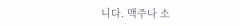니다. 맥주나 소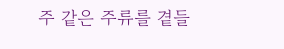주 같은 주류를 곁들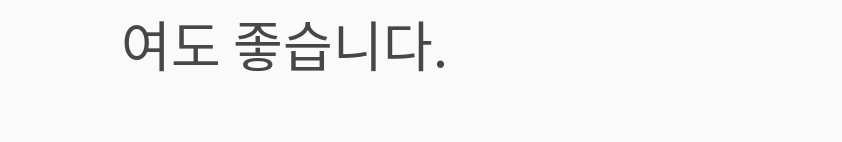여도 좋습니다.